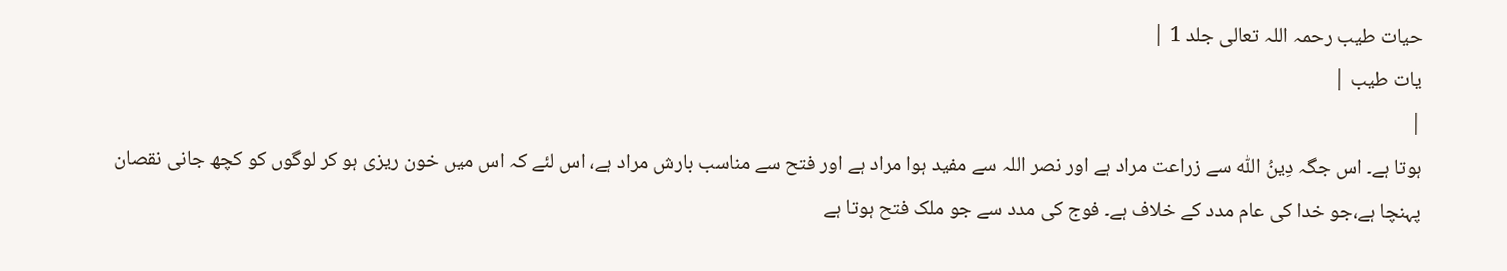حیات طیب رحمہ اللہ تعالی جلد 1 |
یات طیب |
|
ہوتا ہے۔ اس جگہ دِینُ اللّٰہ سے زراعت مراد ہے اور نصر اللہ سے مفید ہوا مراد ہے اور فتح سے مناسب بارش مراد ہے، اس لئے کہ اس میں خون ریزی ہو کر لوگوں کو کچھ جانی نقصان پہنچا ہے،جو خدا کی عام مدد کے خلاف ہے۔ فوج کی مدد سے جو ملک فتح ہوتا ہے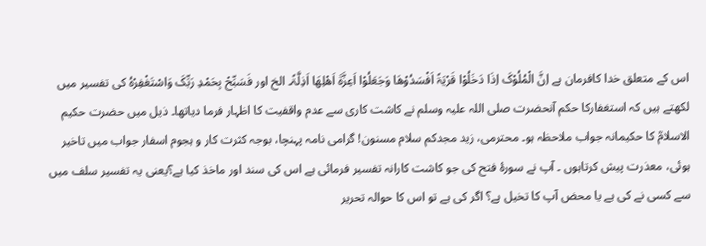اس کے متعلق خدا کافرمان ہے اِنَّ الْمُلُوْکَ اِذَا دَخَلُوْا قَرْیَۃً اَفْسَدُوْھَا وَجَعَلُوْا اَعِزَّۃَ اَھْلِھَا اَذِلَّۃً۔ الخ اور فَسَبِّحْ بِحَمْدِ رَبِّکَ وَاسْتَغْفِرْہُ کی تفسیر میں لکھتے ہیں کہ استغفارکا حکم آنحضرت صلی اللہ علیہ وسلم نے کاشت کاری سے عدم واقفیت کا اظہار فرما دیاتھا۔ ذیل میں حضرت حکیم الاسلامؒ کا حکیمانہ جواب ملاحظہ ہو۔ محترمی، زید مجدکم سلام مسنون! گرامی نامہ پہنچا، بوجہ کثرت کار و ہجوم اسفار جواب میں تاخیر ہوئی، معذرت پیش کرتاہوں ۔ آپ نے سورۂ فتح کی جو کاشت کارانہ تفسیر فرمائی ہے اس کی سند اور ماخذ کیا ہے؟یعنی یہ تفسیر سلف میں سے کسی نے کی ہے یا محض آپ کا تخیل ہے؟ اگر کی ہے تو اس کا حوالہ تحریر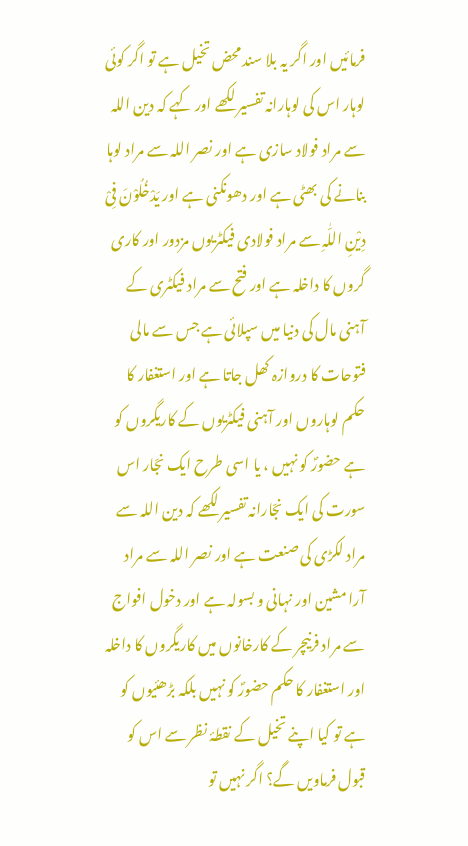فرمائیں اور اگر یہ بلا سند محض تخیل ہے تو اگر کوئی لوہار اس کی لوہارانہ تفسیر لکھے اور کہے کہ دین اللہ سے مراد فولاد سازی ہے اور نصر اللہ سے مراد لوہا بنانے کی بھٹی ہے اور دھونکنی ہے اور یَدْخُلُوْنَ فِیْ دِیْنِ اللّٰہِ سے مراد فولادی فیکٹریوں مزدور اور کاری گروں کا داخلہ ہے اور فتح سے مراد فیکٹری کے آہنی مال کی دنیا میں سپلائی ہے جس سے مالی فتوحات کا دروازہ کھل جاتا ہے اور استغفار کا حکم لوہاروں اور آہنی فیکٹریوں کے کاریگروں کو ہے حضورؐ کو نہیں ، یا اسی طرح ایک نجّار اس سورت کی ایک نجّارانہ تفسیر لکھے کہ دین اللہ سے مراد لکڑی کی صنعت ہے اور نصر اللہ سے مراد آرا مشین اور نہانی و بسولہ ہے اور دخول افواج سے مراد فرنیچر کے کارخانوں میں کاریگروں کا داخلہ اور استغفار کا حکم حضورؐ کو نہیں بلکہ بڑھئیوں کو ہے تو کیا اپنے تخیل کے نقطۂ نظر سے اس کو قبول فرماویں گے؟ اگر نہیں تو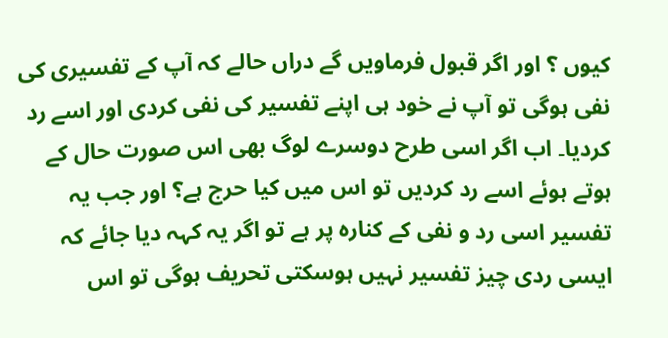کیوں ؟ اور اگر قبول فرماویں گے دراں حالے کہ آپ کے تفسیری کی نفی ہوگی تو آپ نے خود ہی اپنے تفسیر کی نفی کردی اور اسے رد کردیا۔ اب اگر اسی طرح دوسرے لوگ بھی اس صورت حال کے ہوتے ہوئے اسے رد کردیں تو اس میں کیا حرج ہے؟ اور جب یہ تفسیر اسی رد و نفی کے کنارہ پر ہے تو اگر یہ کہہ دیا جائے کہ ایسی ردی چیز تفسیر نہیں ہوسکتی تحریف ہوگی تو اس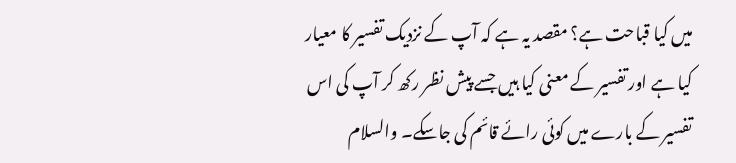میں کیا قباحت ہے؟ مقصد یہ ہے کہ آپ کے نزدیک تفسیر کا معیار کیا ہے اور تفسیر کے معنی کیا ہیں جسے پیش نظر رکھ کر آپ کی اس تفسیر کے بارے میں کوئی رائے قائم کی جاسکے۔ والسلام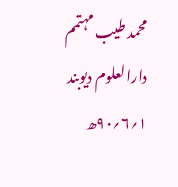محمد طیب مہتمم دارالعلوم دیوبند ۱؍۶؍۹۰ھ